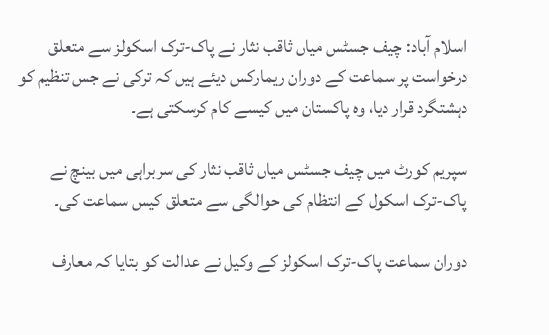اسلام آباد: چیف جسٹس میاں ثاقب نثار نے پاک-ترک اسکولز سے متعلق درخواست پر سماعت کے دوران ریمارکس دیئے ہیں کہ ترکی نے جس تنظیم کو دہشتگرد قرار دیا، وہ پاکستان میں کیسے کام کرسکتی ہے۔

سپریم کورٹ میں چیف جسٹس میاں ثاقب نثار کی سربراہی میں بینچ نے پاک-ترک اسکول کے انتظام کی حوالگی سے متعلق کیس سماعت کی۔

دوران سماعت پاک-ترک اسکولز کے وکیل نے عدالت کو بتایا کہ معارف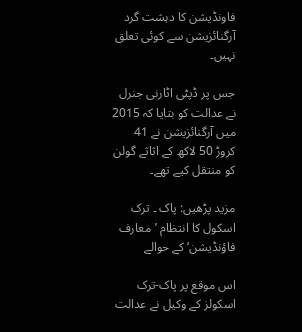فاونڈیشن کا دہشت گرد آرگنائزیشن سے کوئی تعلق نہیں۔

جس پر ڈپٹی اٹارنی جنرل نے عدالت کو بتایا کہ 2015 میں آرگنائزیشن نے 41 کروڑ 50 لاکھ کے اثاثے گولن کو منتقل کیے تھے۔

مزید پڑھیں: پاک ۔ ترک اسکول کا انتظام ’معارف فاؤنڈیشن‘ کے حوالے

اس موقع پر پاک-ترک اسکولز کے وکیل نے عدالت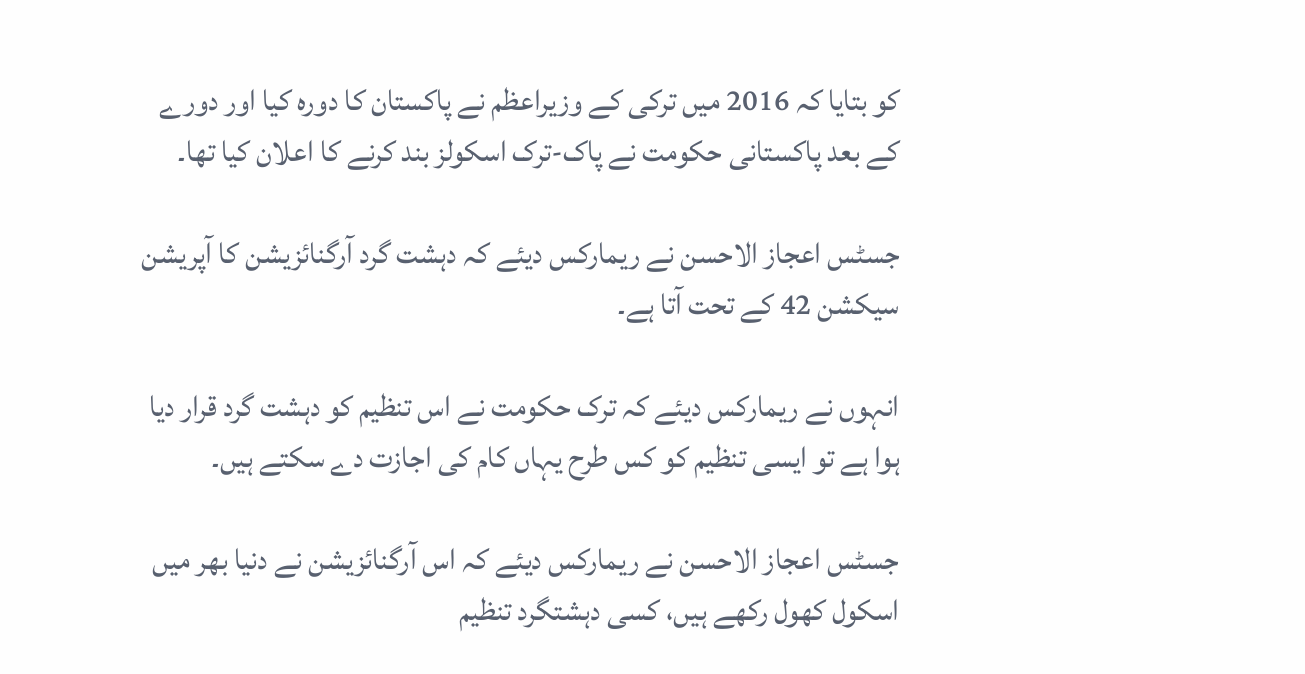کو بتایا کہ 2016 میں ترکی کے وزیراعظم نے پاکستان کا دورہ کیا اور دورے کے بعد پاکستانی حکومت نے پاک-ترک اسکولز بند کرنے کا اعلان کیا تھا۔

جسٹس اعجاز الاحسن نے ریمارکس دیئے کہ دہشت گرد آرگنائزیشن کا آپریشن سیکشن 42 کے تحت آتا ہے۔

انہوں نے ریمارکس دیئے کہ ترک حکومت نے اس تنظیم کو دہشت گرد قرار دیا ہوا ہے تو ایسی تنظیم کو کس طرح یہاں کام کی اجازت دے سکتے ہیں۔

جسٹس اعجاز الاحسن نے ریمارکس دیئے کہ اس آرگنائزیشن نے دنیا بھر میں اسکول کھول رکھے ہیں، کسی دہشتگرد تنظیم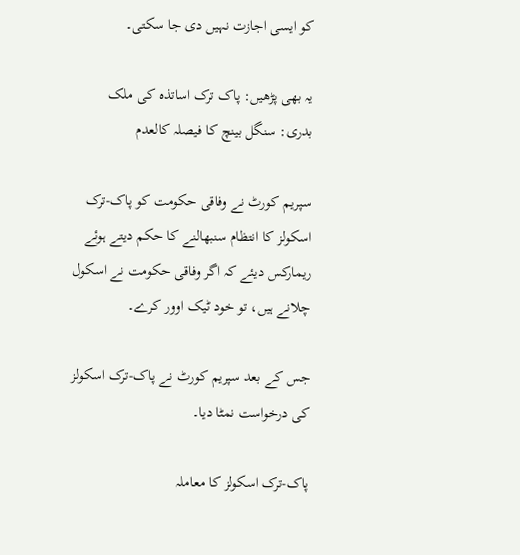کو ایسی اجازت نہیں دی جا سکتی۔

یہ بھی پڑھیں: پاک ترک اساتذہ کی ملک بدری: سنگل بینچ کا فیصلہ کالعدم

سپریم کورٹ نے وفاقی حکومت کو پاک-ترک اسکولز کا انتظام سنبھالنے کا حکم دیتے ہوئے ریمارکس دیئے کہ اگر وفاقی حکومت نے اسکول چلانے ہیں، تو خود ٹیک اوور کرے۔

جس کے بعد سپریم کورٹ نے پاک-ترک اسکولز کی درخواست نمٹا دیا۔

پاک-ترک اسکولز کا معاملہ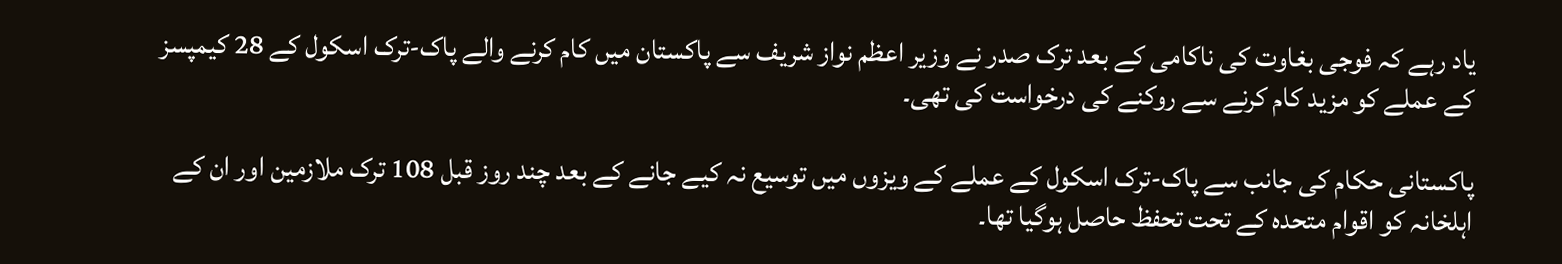یاد رہے کہ فوجی بغاوت کی ناکامی کے بعد ترک صدر نے وزیر اعظم نواز شریف سے پاکستان میں کام کرنے والے پاک-ترک اسکول کے 28 کیمپسز کے عملے کو مزید کام کرنے سے روکنے کی درخواست کی تھی۔

پاکستانی حکام کی جانب سے پاک-ترک اسکول کے عملے کے ویزوں میں توسیع نہ کیے جانے کے بعد چند روز قبل 108 ترک ملازمین اور ان کے اہلخانہ کو اقوام متحدہ کے تحت تحفظ حاصل ہوگیا تھا۔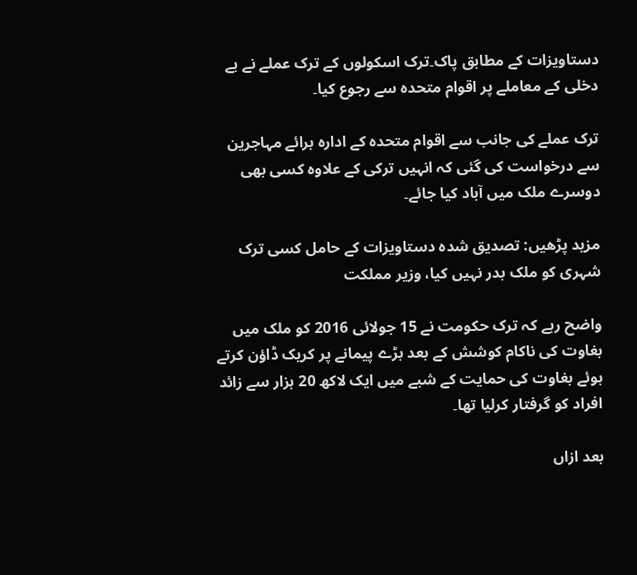دستاویزات کے مطابق پاک۔ترک اسکولوں کے ترک عملے نے بے دخلی کے معاملے پر اقوام متحدہ سے رجوع کیا۔

ترک عملے کی جانب سے اقوام متحدہ کے ادارہ برائے مہاجرین سے درخواست کی گئی کہ انہیں ترکی کے علاوہ کسی بھی دوسرے ملک میں آباد کیا جائے۔

مزید پڑھیں: تصدیق شدہ دستاویزات کے حامل کسی ترک شہری کو ملک بدر نہیں کیا، وزیر مملکت

واضح رہے کہ ترک حکومت نے 15 جولائی 2016 کو ملک میں بغاوت کی ناکام کوشش کے بعد بڑے پیمانے پر کریک ڈاؤن کرتے ہوئے بغاوت کی حمایت کے شبے میں ایک لاکھ 20 ہزار سے زائد افراد کو گرفتار کرلیا تھا۔

بعد ازاں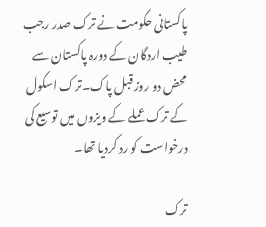پاکستانی حکومت نے ترک صدر رجب طیب اردگان کے دورہ پاکستان سے محض دو روز قبل پاک۔ترک اسکول کے ترک عملے کے ویزوں میں توسیع کی درخواست کو رد کردیا تھا۔

ترک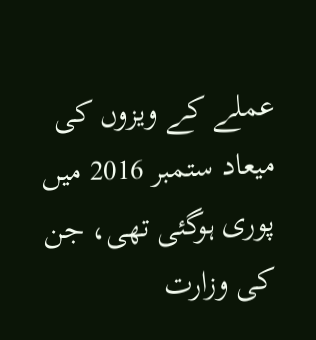عملے کے ویزوں کی میعاد ستمبر 2016 میں پوری ہوگئی تھی، جن کی وزارت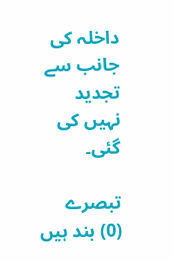داخلہ کی جانب سے تجدید نہیں کی گئی۔

تبصرے (0) بند ہیں